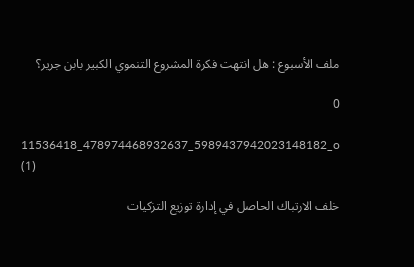ملف الأسبوع : هل انتهت فكرة المشروع التنموي الكبير بابن جرير؟

0

11536418_478974468932637_5989437942023148182_o (1)

خلف الارتباك الحاصل في إدارة توزيع التزكيات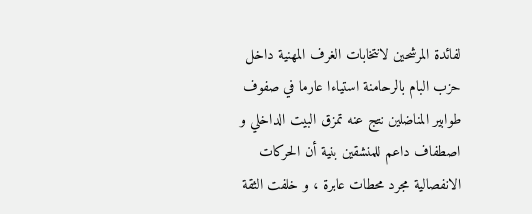لفائدة المرشحين لانتخابات الغرف المهنية داخل حزب البام بالرحامنة استياءا عارما في صفوف طوابير المناضلين نتج عنه تمزق البيت الداخلي و اصطفاف داعم للمنشقين بنية أن الحركات الانفصالية مجرد محطات عابرة ، و خلفت الثقة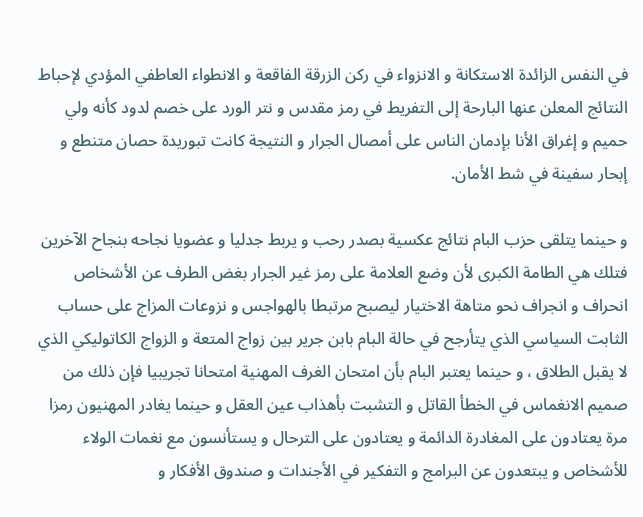في النفس الزائدة الاستكانة و الانزواء في ركن الزرقة الفاقعة و الانطواء العاطفي المؤدي لإحباط النتائج المعلن عنها البارحة إلى التفريط في رمز مقدس و نتر الورد على خصم لدود كأنه ولي حميم و إغراق الأنا بإدمان الناس على أمصال الجرار و النتيجة كانت تبوريدة حصان متنطع و إبحار سفينة في شط الأمان.

و حينما يتلقى حزب البام نتائج عكسية بصدر رحب و يربط جدليا و عضويا نجاحه بنجاح الآخرين فتلك هي الطامة الكبرى لأن وضع العلامة على رمز غير الجرار بغض الطرف عن الأشخاص انحراف و انجراف نحو متاهة الاختيار ليصبح مرتبطا بالهواجس و نزوعات المزاج على حساب الثابت السياسي الذي يتأرجح في حالة البام بابن جرير بين زواج المتعة و الزواج الكاتوليكي الذي لا يقبل الطلاق ، و حينما يعتبر البام بأن امتحان الغرف المهنية امتحانا تجريبيا فإن ذلك من صميم الانغماس في الخطأ القاتل و التشبت بأهذاب عين العقل و حينما يغادر المهنيون رمزا مرة يعتادون على المغادرة الدائمة و يعتادون على الترحال و يستأنسون مع نغمات الولاء للأشخاص و يبتعدون عن البرامج و التفكير في الأجندات و صندوق الأفكار و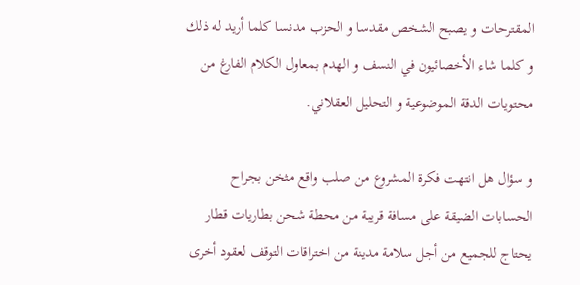المقترحات و يصبح الشخص مقدسا و الحزب مدنسا كلما أريد له ذلك و كلما شاء الأخصائيون في النسف و الهدم بمعاول الكلام الفارغ من محتويات الدقة الموضوعية و التحليل العقلاني.

و سؤال هل انتهت فكرة المشروع من صلب واقع مثخن بجراح الحسابات الضيقة على مسافة قريبة من محطة شحن بطاريات قطار يحتاج للجميع من أجل سلامة مدينة من اختراقات التوقف لعقود أخرى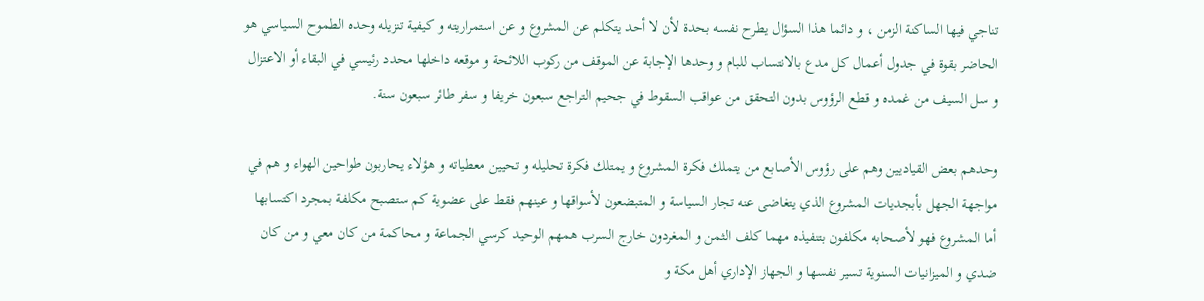تناجي فيها الساكنة الزمن ، و دائما هذا السؤال يطرح نفسه بحدة لأن لا أحد يتكلم عن المشروع و عن استمراريته و كيفية تنزيله وحده الطموح السياسي هو الحاضر بقوة في جدول أعمال كل مدع بالانتساب للبام و وحدها الإجابة عن الموقف من ركوب اللائحة و موقعه داخلها محدد رئيسي في البقاء أو الاعتزال و سل السيف من غمده و قطع الرؤوس بدون التحقق من عواقب السقوط في جحيم التراجع سبعون خريفا و سفر طائر سبعون سنة.

وحدهم بعض القياديين وهم على رؤوس الأصابع من يتملك فكرة المشروع و يمتلك فكرة تحليله و تحيين معطياته و هؤلاء يحاربون طواحين الهواء و هم في مواجهة الجهل بأبجديات المشروع الذي يتغاضى عنه تجار السياسة و المتبضعون لأسواقها و عينهم فقط على عضوية كم ستصبح مكلفة بمجرد اكتسابها أما المشروع فهو لأصحابه مكلفون بتنفيذه مهما كلف الثمن و المغردون خارج السرب همهم الوحيد كرسي الجماعة و محاكمة من كان معي و من كان ضدي و الميزانيات السنوية تسير نفسها و الجهاز الإداري أهل مكة و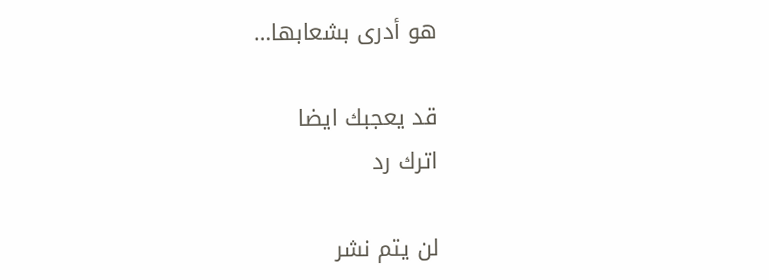هو أدرى بشعابها…

قد يعجبك ايضا
اترك رد

لن يتم نشر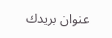عنوان بريدك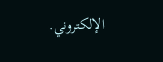الإلكتروني.